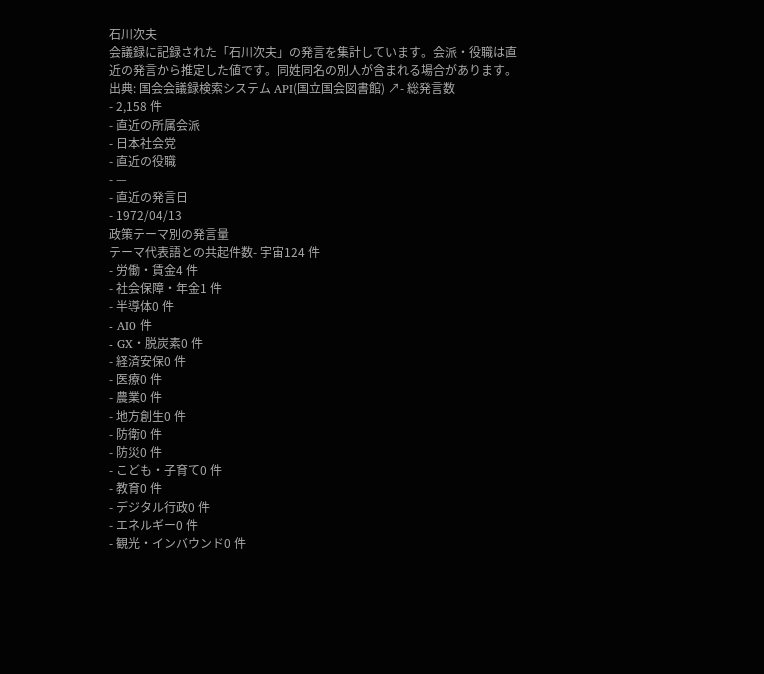石川次夫
会議録に記録された「石川次夫」の発言を集計しています。会派・役職は直近の発言から推定した値です。同姓同名の別人が含まれる場合があります。
出典: 国会会議録検索システム API(国立国会図書館) ↗- 総発言数
- 2,158 件
- 直近の所属会派
- 日本社会党
- 直近の役職
- —
- 直近の発言日
- 1972/04/13
政策テーマ別の発言量
テーマ代表語との共起件数- 宇宙124 件
- 労働・賃金4 件
- 社会保障・年金1 件
- 半導体0 件
- AI0 件
- GX・脱炭素0 件
- 経済安保0 件
- 医療0 件
- 農業0 件
- 地方創生0 件
- 防衛0 件
- 防災0 件
- こども・子育て0 件
- 教育0 件
- デジタル行政0 件
- エネルギー0 件
- 観光・インバウンド0 件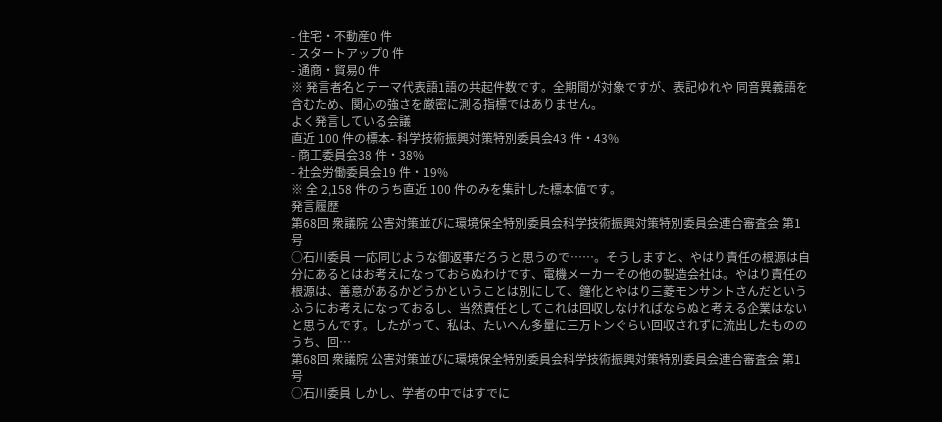- 住宅・不動産0 件
- スタートアップ0 件
- 通商・貿易0 件
※ 発言者名とテーマ代表語1語の共起件数です。全期間が対象ですが、表記ゆれや 同音異義語を含むため、関心の強さを厳密に測る指標ではありません。
よく発言している会議
直近 100 件の標本- 科学技術振興対策特別委員会43 件・43%
- 商工委員会38 件・38%
- 社会労働委員会19 件・19%
※ 全 2,158 件のうち直近 100 件のみを集計した標本値です。
発言履歴
第68回 衆議院 公害対策並びに環境保全特別委員会科学技術振興対策特別委員会連合審査会 第1号
○石川委員 一応同じような御返事だろうと思うので……。そうしますと、やはり責任の根源は自分にあるとはお考えになっておらぬわけです、電機メーカーその他の製造会社は。やはり責任の根源は、善意があるかどうかということは別にして、鐘化とやはり三菱モンサントさんだというふうにお考えになっておるし、当然責任としてこれは回収しなければならぬと考える企業はないと思うんです。したがって、私は、たいへん多量に三万トンぐらい回収されずに流出したもののうち、回…
第68回 衆議院 公害対策並びに環境保全特別委員会科学技術振興対策特別委員会連合審査会 第1号
○石川委員 しかし、学者の中ではすでに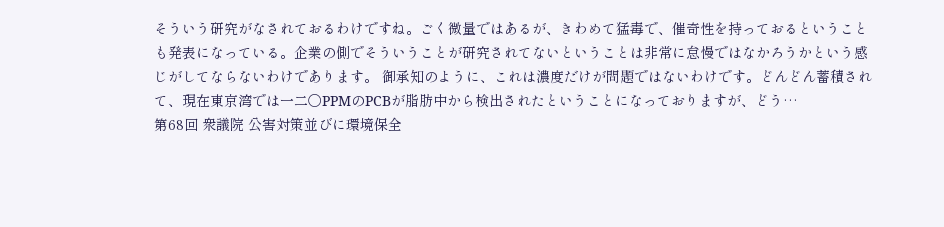そういう研究がなされておるわけですね。ごく微量ではあるが、きわめて猛毒で、催奇性を持っておるということも発表になっている。企業の側でそういうことが研究されてないということは非常に怠慢ではなかろうかという感じがしてならないわけであります。 御承知のように、これは濃度だけが問題ではないわけです。どんどん蓄積されて、現在東京湾では一二〇PPMのPCBが脂肪中から検出されたということになっておりますが、どう…
第68回 衆議院 公害対策並びに環境保全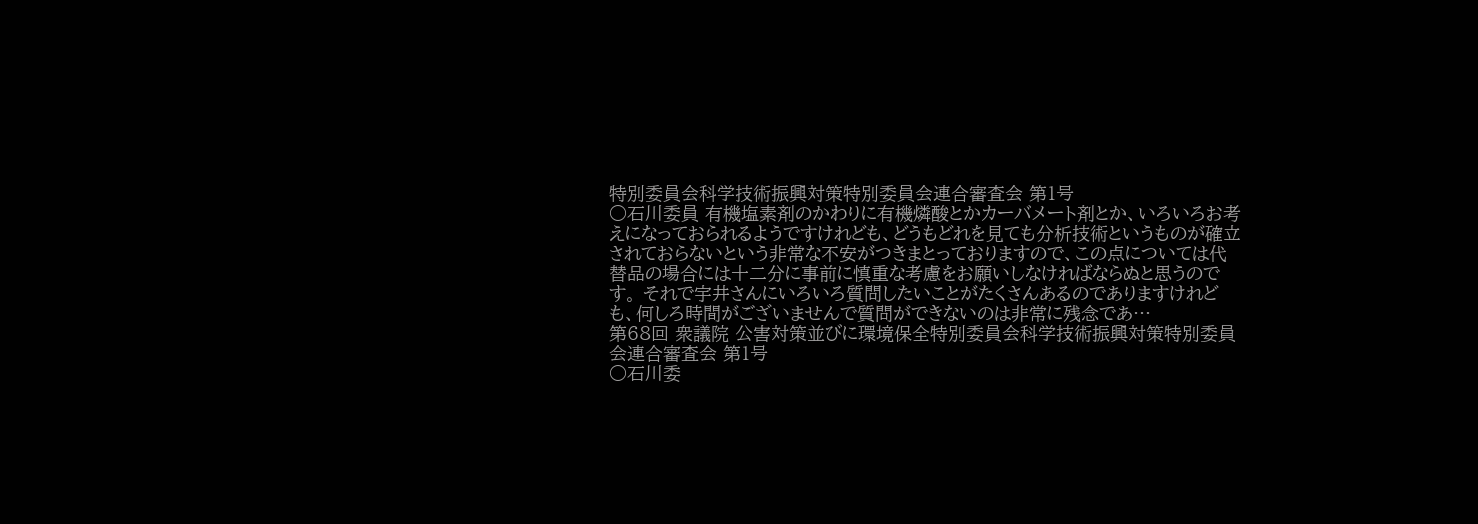特別委員会科学技術振興対策特別委員会連合審査会 第1号
○石川委員 有機塩素剤のかわりに有機燐酸とかカーバメート剤とか、いろいろお考えになっておられるようですけれども、どうもどれを見ても分析技術というものが確立されておらないという非常な不安がつきまとっておりますので、この点については代替品の場合には十二分に事前に慎重な考慮をお願いしなければならぬと思うのです。 それで宇井さんにいろいろ質問したいことがたくさんあるのでありますけれども、何しろ時間がございませんで質問ができないのは非常に残念であ…
第68回 衆議院 公害対策並びに環境保全特別委員会科学技術振興対策特別委員会連合審査会 第1号
○石川委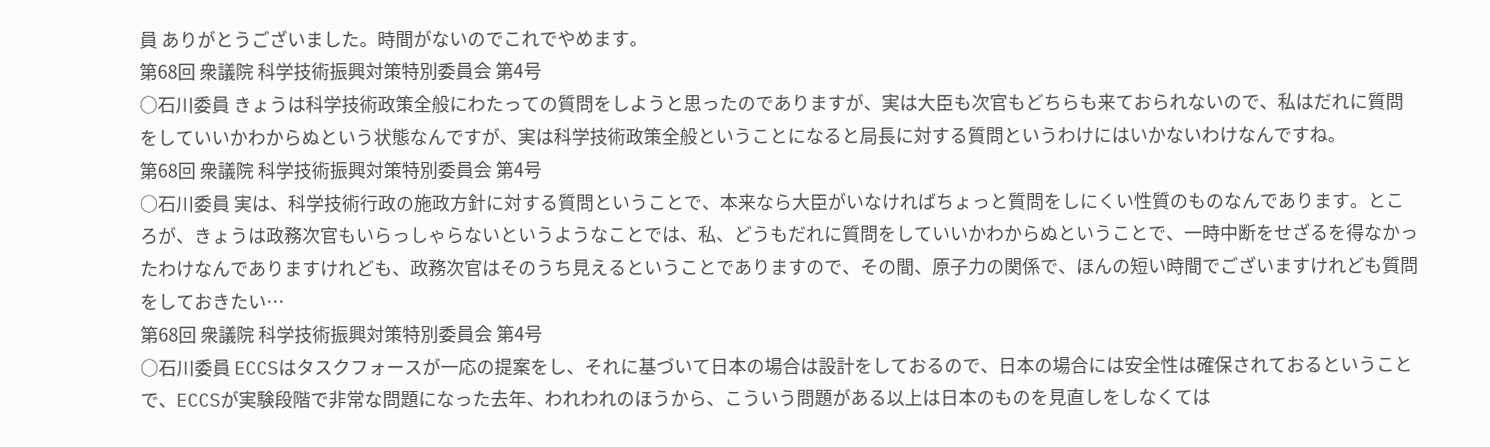員 ありがとうございました。時間がないのでこれでやめます。
第68回 衆議院 科学技術振興対策特別委員会 第4号
○石川委員 きょうは科学技術政策全般にわたっての質問をしようと思ったのでありますが、実は大臣も次官もどちらも来ておられないので、私はだれに質問をしていいかわからぬという状態なんですが、実は科学技術政策全般ということになると局長に対する質問というわけにはいかないわけなんですね。
第68回 衆議院 科学技術振興対策特別委員会 第4号
○石川委員 実は、科学技術行政の施政方針に対する質問ということで、本来なら大臣がいなければちょっと質問をしにくい性質のものなんであります。ところが、きょうは政務次官もいらっしゃらないというようなことでは、私、どうもだれに質問をしていいかわからぬということで、一時中断をせざるを得なかったわけなんでありますけれども、政務次官はそのうち見えるということでありますので、その間、原子力の関係で、ほんの短い時間でございますけれども質問をしておきたい…
第68回 衆議院 科学技術振興対策特別委員会 第4号
○石川委員 ECCSはタスクフォースが一応の提案をし、それに基づいて日本の場合は設計をしておるので、日本の場合には安全性は確保されておるということで、ECCSが実験段階で非常な問題になった去年、われわれのほうから、こういう問題がある以上は日本のものを見直しをしなくては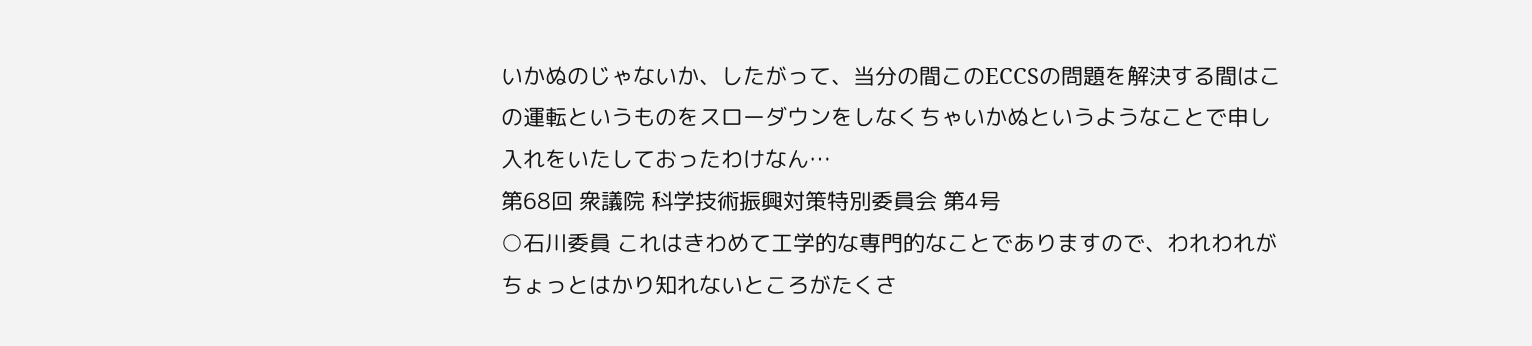いかぬのじゃないか、したがって、当分の間このECCSの問題を解決する間はこの運転というものをスローダウンをしなくちゃいかぬというようなことで申し入れをいたしておったわけなん…
第68回 衆議院 科学技術振興対策特別委員会 第4号
○石川委員 これはきわめて工学的な専門的なことでありますので、われわれがちょっとはかり知れないところがたくさ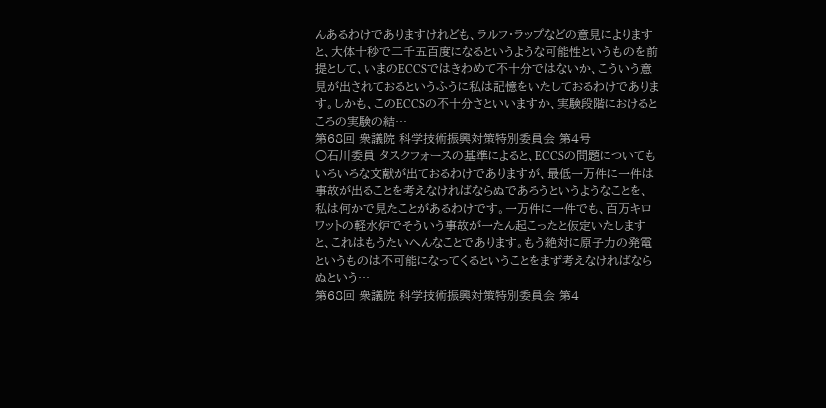んあるわけでありますけれども、ラルフ・ラップなどの意見によりますと、大体十秒で二千五百度になるというような可能性というものを前提として、いまのECCSではきわめて不十分ではないか、こういう意見が出されておるというふうに私は記憶をいたしておるわけであります。しかも、このECCSの不十分さといいますか、実験段階におけるところの実験の結…
第68回 衆議院 科学技術振興対策特別委員会 第4号
○石川委員 タスクフォースの基準によると、ECCSの問題についてもいろいろな文献が出ておるわけでありますが、最低一万件に一件は事故が出ることを考えなければならぬであろうというようなことを、私は何かで見たことがあるわけです。一万件に一件でも、百万キロワットの軽水炉でそういう事故が一たん起こったと仮定いたしますと、これはもうたいへんなことであります。もう絶対に原子力の発電というものは不可能になってくるということをまず考えなければならぬという…
第68回 衆議院 科学技術振興対策特別委員会 第4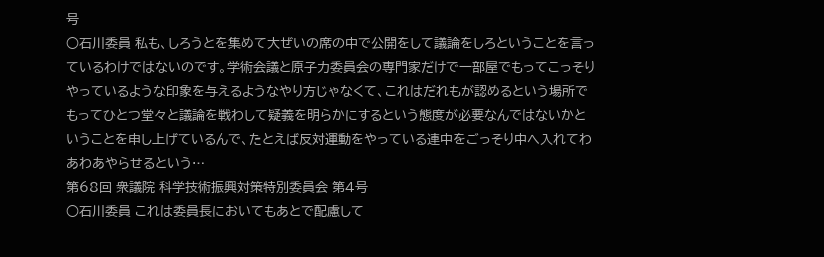号
○石川委員 私も、しろうとを集めて大ぜいの席の中で公開をして議論をしろということを言っているわけではないのです。学術会議と原子力委員会の専門家だけで一部屋でもってこっそりやっているような印象を与えるようなやり方じゃなくて、これはだれもが認めるという場所でもってひとつ堂々と議論を戦わして疑義を明らかにするという態度が必要なんではないかということを申し上げているんで、たとえば反対運動をやっている連中をごっそり中へ入れてわあわあやらせるという…
第68回 衆議院 科学技術振興対策特別委員会 第4号
○石川委員 これは委員長においてもあとで配慮して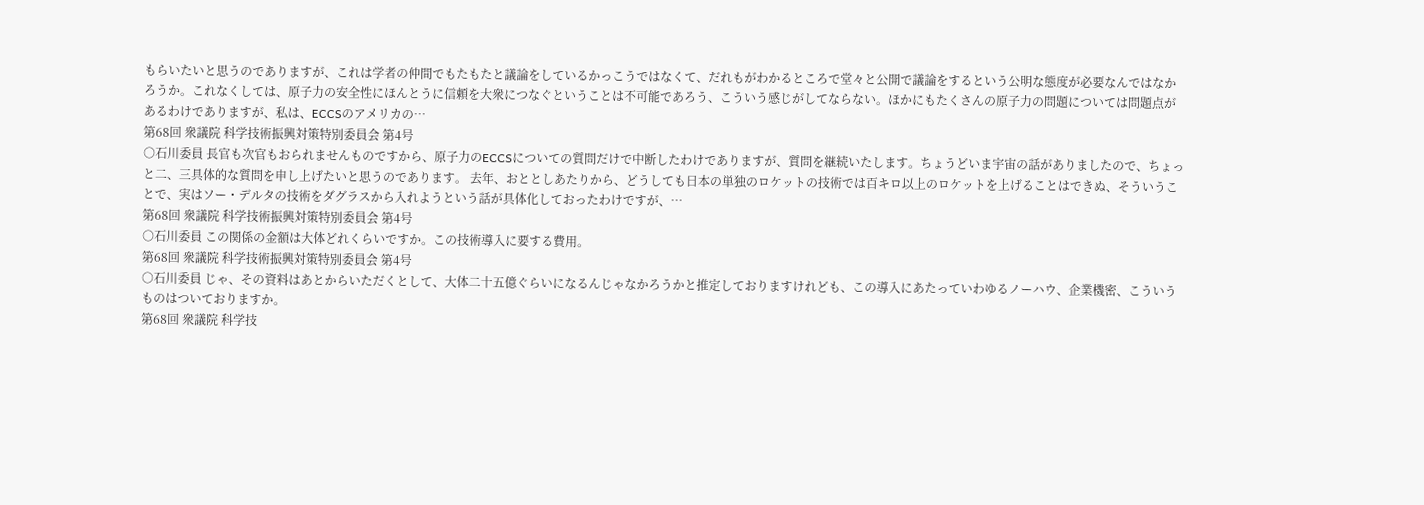もらいたいと思うのでありますが、これは学者の仲間でもたもたと議論をしているかっこうではなくて、だれもがわかるところで堂々と公開で議論をするという公明な態度が必要なんではなかろうか。これなくしては、原子力の安全性にほんとうに信頼を大衆につなぐということは不可能であろう、こういう感じがしてならない。ほかにもたくさんの原子力の問題については問題点があるわけでありますが、私は、ECCSのアメリカの…
第68回 衆議院 科学技術振興対策特別委員会 第4号
○石川委員 長官も次官もおられませんものですから、原子力のECCSについての質問だけで中断したわけでありますが、質問を継続いたします。ちょうどいま宇宙の話がありましたので、ちょっと二、三具体的な質問を申し上げたいと思うのであります。 去年、おととしあたりから、どうしても日本の単独のロケットの技術では百キロ以上のロケットを上げることはできぬ、そういうことで、実はソー・デルタの技術をダグラスから入れようという話が具体化しておったわけですが、…
第68回 衆議院 科学技術振興対策特別委員会 第4号
○石川委員 この関係の金額は大体どれくらいですか。この技術導入に要する費用。
第68回 衆議院 科学技術振興対策特別委員会 第4号
○石川委員 じゃ、その資料はあとからいただくとして、大体二十五億ぐらいになるんじゃなかろうかと推定しておりますけれども、この導入にあたっていわゆるノーハウ、企業機密、こういうものはついておりますか。
第68回 衆議院 科学技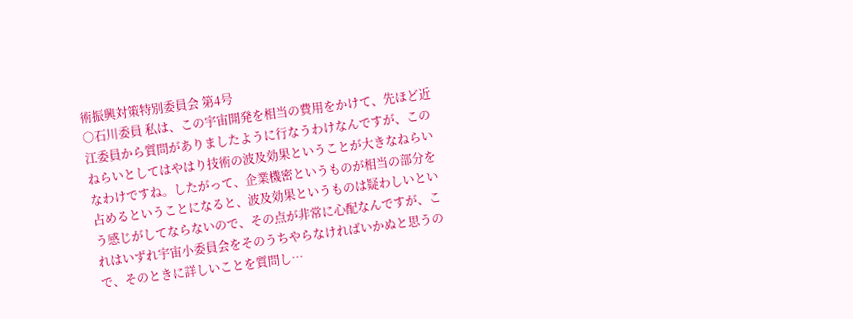術振興対策特別委員会 第4号
○石川委員 私は、この宇宙開発を相当の費用をかけて、先ほど近江委員から質問がありましたように行なうわけなんですが、このねらいとしてはやはり技術の波及効果ということが大きなねらいなわけですね。したがって、企業機密というものが相当の部分を占めるということになると、波及効果というものは疑わしいという感じがしてならないので、その点が非常に心配なんですが、これはいずれ宇宙小委員会をそのうちやらなければいかぬと思うので、そのときに詳しいことを質問し…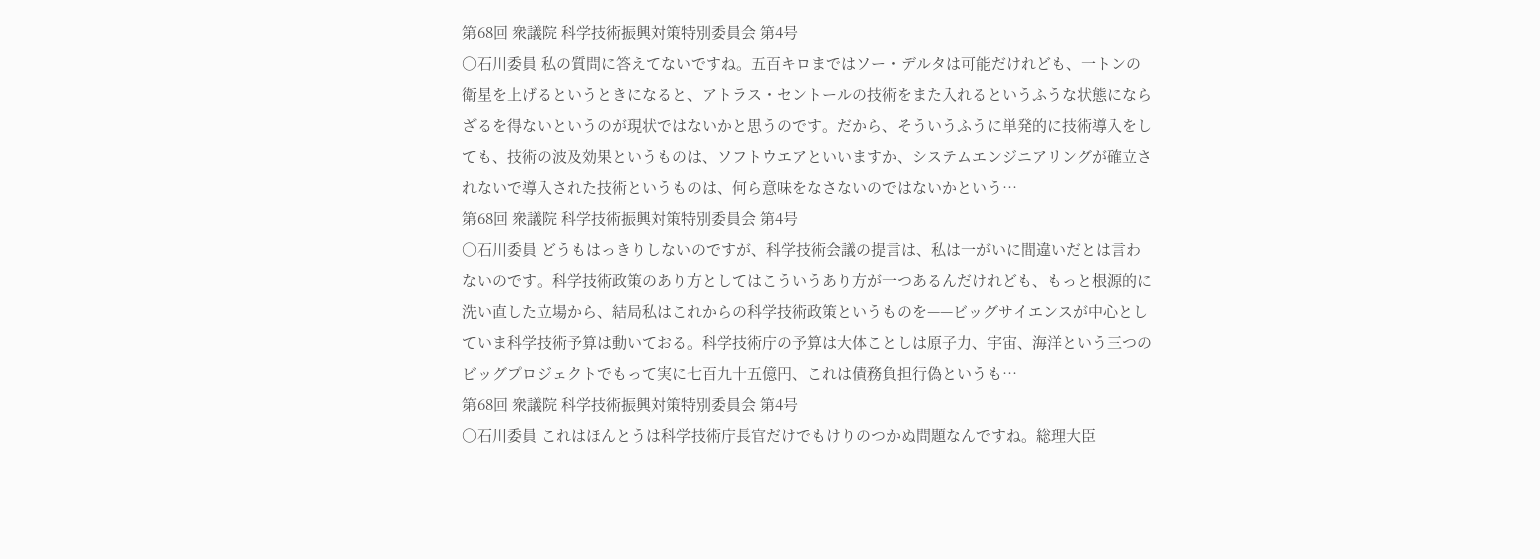第68回 衆議院 科学技術振興対策特別委員会 第4号
○石川委員 私の質問に答えてないですね。五百キロまではソー・デルタは可能だけれども、一トンの衛星を上げるというときになると、アトラス・セントールの技術をまた入れるというふうな状態にならざるを得ないというのが現状ではないかと思うのです。だから、そういうふうに単発的に技術導入をしても、技術の波及効果というものは、ソフトウエアといいますか、システムエンジニアリングが確立されないで導入された技術というものは、何ら意味をなさないのではないかという…
第68回 衆議院 科学技術振興対策特別委員会 第4号
○石川委員 どうもはっきりしないのですが、科学技術会議の提言は、私は一がいに間違いだとは言わないのです。科学技術政策のあり方としてはこういうあり方が一つあるんだけれども、もっと根源的に洗い直した立場から、結局私はこれからの科学技術政策というものを——ビッグサイエンスが中心としていま科学技術予算は動いておる。科学技術庁の予算は大体ことしは原子力、宇宙、海洋という三つのビッグプロジェクトでもって実に七百九十五億円、これは債務負担行偽というも…
第68回 衆議院 科学技術振興対策特別委員会 第4号
○石川委員 これはほんとうは科学技術庁長官だけでもけりのつかぬ問題なんですね。総理大臣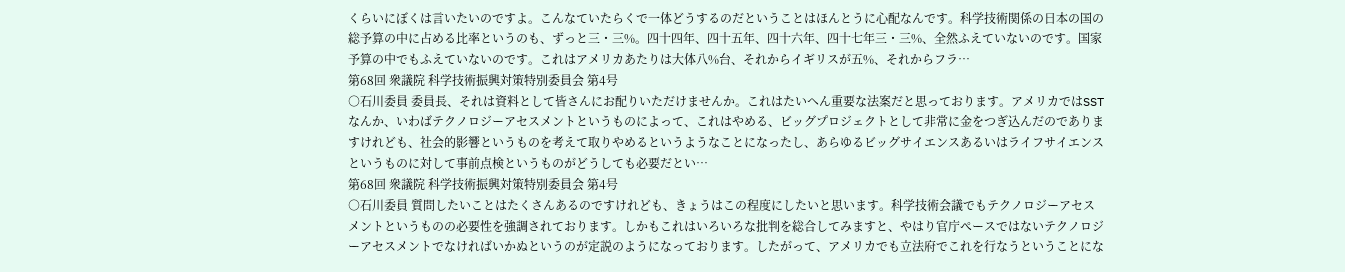くらいにぼくは言いたいのですよ。こんなていたらくで一体どうするのだということはほんとうに心配なんです。科学技術関係の日本の国の総予算の中に占める比率というのも、ずっと三・三%。四十四年、四十五年、四十六年、四十七年三・三%、全然ふえていないのです。国家予算の中でもふえていないのです。これはアメリカあたりは大体八%台、それからイギリスが五%、それからフラ…
第68回 衆議院 科学技術振興対策特別委員会 第4号
○石川委員 委員長、それは資料として皆さんにお配りいただけませんか。これはたいへん重要な法案だと思っております。アメリカではSSTなんか、いわばテクノロジーアセスメントというものによって、これはやめる、ビッグプロジェクトとして非常に金をつぎ込んだのでありますけれども、社会的影響というものを考えて取りやめるというようなことになったし、あらゆるビッグサイエンスあるいはライフサイエンスというものに対して事前点検というものがどうしても必要だとい…
第68回 衆議院 科学技術振興対策特別委員会 第4号
○石川委員 質問したいことはたくさんあるのですけれども、きょうはこの程度にしたいと思います。科学技術会議でもテクノロジーアセスメントというものの必要性を強調されております。しかもこれはいろいろな批判を総合してみますと、やはり官庁ぺースではないテクノロジーアセスメントでなければいかぬというのが定説のようになっております。したがって、アメリカでも立法府でこれを行なうということにな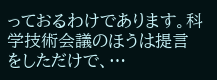っておるわけであります。科学技術会議のほうは提言をしただけで、…